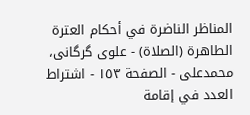المناظر الناضرة في أحکام العترة الطاهرة (الصلاة) - علوی گرگانی، محمدعلی - الصفحة ١٥٣ - اشتراط العدد في إقامة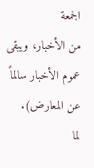الجمعة
من الأخبار، ويبقى عموم الأخبار سالماً عن المعارض).
لما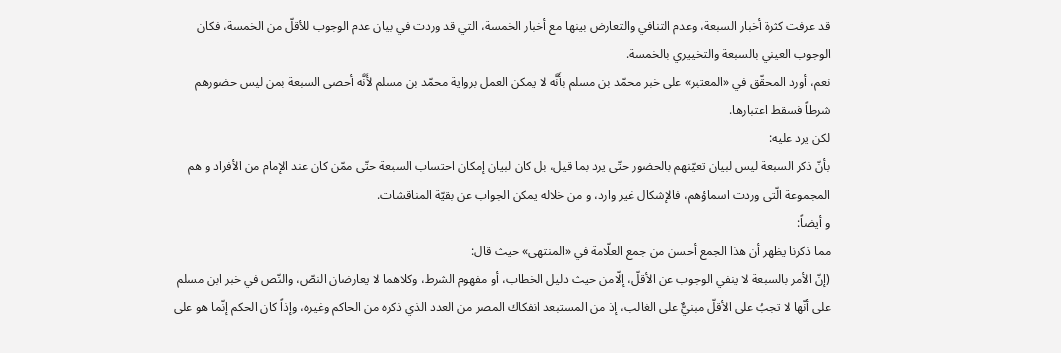قد عرفت كثرة أخبار السبعة، وعدم التنافي والتعارض بينها مع أخبار الخمسة، التي قد وردت في بيان عدم الوجوب للأقلّ من الخمسة، فكان الوجوب العيني بالسبعة والتخييري بالخمسة.
نعم، أورد المحقّق في «المعتبر» على خبر محمّد بن مسلم بأَنَّه لا يمكن العمل برواية محمّد بن مسلم لأَنَّه أحصى السبعة بمن ليس حضورهم شرطاً فسقط اعتبارها.
لكن يرد عليه:
بأنّ ذكر السبعة ليس لبيان تعيّنهم بالحضور حتّى يرد بما قيل، بل كان لبيان إمكان احتساب السبعة حتّى ممّن كان عند الإمام من الأفراد و هم المجموعة الّتى وردت اسماؤهم، فالإشكال غير وارد، و من خلاله يمكن الجواب عن بقيّة المناقشات.
و أيضاً:
مما ذكرنا يظهر أن هذا الجمع أحسن من جمع العلّامة في «المنتهى» حيث قال:
(إنّ الأمر بالسبعة لا ينفي الوجوب عن الأقلّ، إلّامن حيث دليل الخطاب، أو مفهوم الشرط، وكلاهما لا يعارضان النصّ، والنّص في خبر ابن مسلم على أنّها لا تجبُ على الأقلّ مبنيٌّ على الغالب، إذ من المستبعد انفكاك المصر من العدد الذي ذكره من الحاكم وغيره، وإذاً كان الحكم إنّما هو على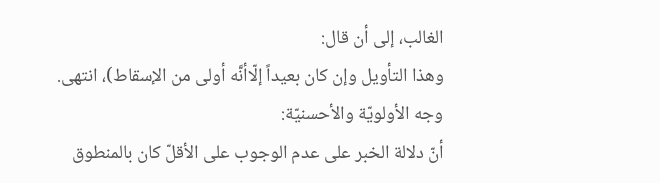الغالب، إلى أن قال:
وهذا التأويل وإن كان بعيداً إلّاأنَّه أولى من الإسقاط)، انتهى.
وجه الأولويّة والأحسنيّة:
أنّ دلالة الخبر على عدم الوجوب على الأقلّ كان بالمنطوق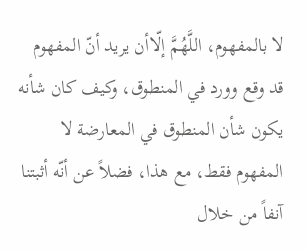لا بالمفهوم، اللَّهُمَّ إلّاأن يريد أنّ المفهوم قد وقع وورد في المنطوق، وكيف كان شأنه يكون شأن المنطوق في المعارضة لا المفهوم فقط، مع هذا، فضلاً عن أنّه أثبتنا آنفاً من خلال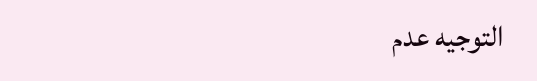التوجيه عدم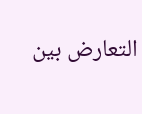التعارض بين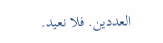العددين. فلا نعيد.